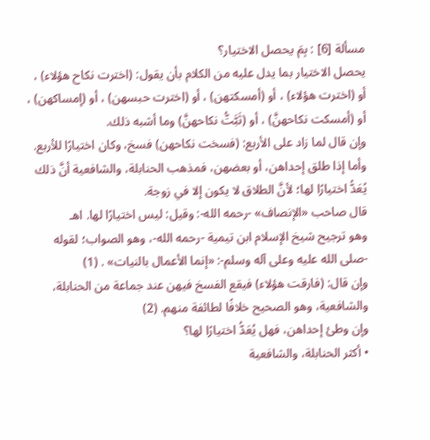مسألة [6] : بِمَ يحصل الاختيار؟
يحصل الاختيار بما يدل عليه من الكلام بأن يقول: (اخترت نكاح هؤلاء) ، أو (اخترت هؤلاء) ، أو (أمسكتهن) ، أو (اخترت حبسهن) ، أو (إمساكهن) ، أو (أمسكت نكاحهنَّ) ، أو (ثَبَّتُّ نكاحهنَّ) وما أشبه ذلك.
وإن قال لما زاد على الأربع: (فسخت نكاحهن) فسخ، وكان اختيارًا للأربع.
وأما إذا طلق إحداهن، أو بعضهن، فمذهب الحنابلة، والشافعية أنَّ ذلك يُعَدُّ اختيارًا لها؛ لأنَّ الطلاق لا يكون إلا في زوجة.
قال صاحب «الإنصاف» -رحمه الله-: وقيل: ليس اختيارًا لها. اهـ
وهو ترجيح شيخ الإسلام ابن تيمية -رحمه الله-، وهو الصواب؛ لقوله -صلى الله عليه وعلى آله وسلم-: «إنما الأعمال بالنيات» . (1)
وإن قال: (فارقت هؤلاء) فيقع الفسخ فيهن عند جماعة من الحنابلة، والشافعية، وهو الصحيح خلافًا لطائفة منهم. (2)
وإن وطئ إحداهن، فهل يُعَدُّ اختيارًا لها؟
• أكثر الحنابلة، والشافعية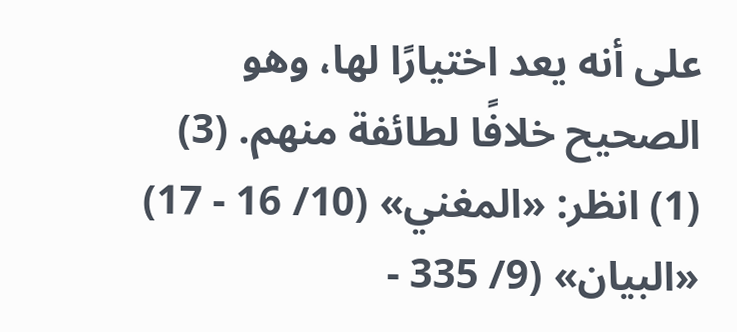على أنه يعد اختيارًا لها، وهو الصحيح خلافًا لطائفة منهم. (3)
(1) انظر: «المغني» (10/ 16 - 17) «البيان» (9/ 335 -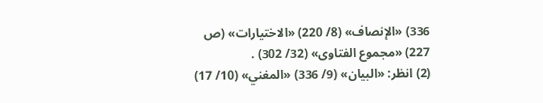336) «الإنصاف» (8/ 220) «الاختيارات» (ص 227) «مجموع الفتاوى» (32/ 302) .
(2) انظر: «البيان» (9/ 336) «المغني» (10/ 17)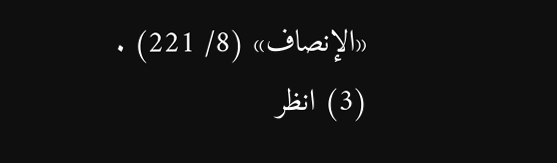«الإنصاف» (8/ 221) .
(3) انظر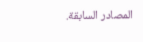المصادر السابقة.